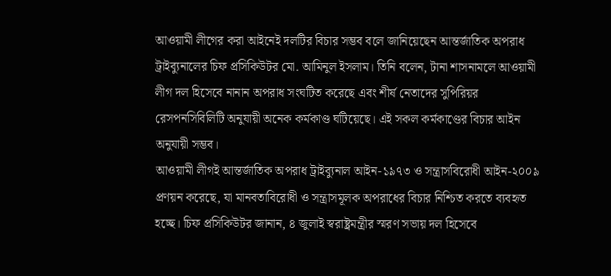আওয়ামী লীগের করা আইনেই দলটির বিচার সম্ভব বলে জানিয়েছেন আন্তর্জাতিক অপরাধ ট্রাইব্যুনালের চিফ প্রসিকিউটর মো. আমিনুল ইসলাম। তিনি বলেন, টানা শাসনামলে আওয়ামী লীগ দল হিসেবে নানান অপরাধ সংঘটিত করেছে এবং শীর্ষ নেতাদের সুপিরিয়র রেসপনসিবিলিটি অনুযায়ী অনেক কর্মকাণ্ড ঘটিয়েছে। এই সকল কর্মকাণ্ডের বিচার আইন অনুযায়ী সম্ভব।
আওয়ামী লীগই আন্তর্জাতিক অপরাধ ট্রাইব্যুনাল আইন-১৯৭৩ ও সন্ত্রাসবিরোধী আইন-২০০৯ প্রণয়ন করেছে, যা মানবতাবিরোধী ও সন্ত্রাসমূলক অপরাধের বিচার নিশ্চিত করতে ব্যবহৃত হচ্ছে। চিফ প্রসিকিউটর জানান, ৪ জুলাই স্বরাষ্ট্রমন্ত্রীর স্মরণ সভায় দল হিসেবে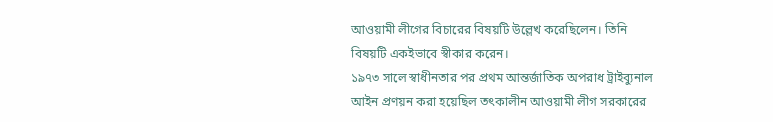আওয়ামী লীগের বিচারের বিষয়টি উল্লেখ করেছিলেন। তিনি বিষয়টি একইভাবে স্বীকার করেন।
১৯৭৩ সালে স্বাধীনতার পর প্রথম আন্তর্জাতিক অপরাধ ট্রাইব্যুনাল আইন প্রণয়ন করা হয়েছিল তৎকালীন আওয়ামী লীগ সরকারের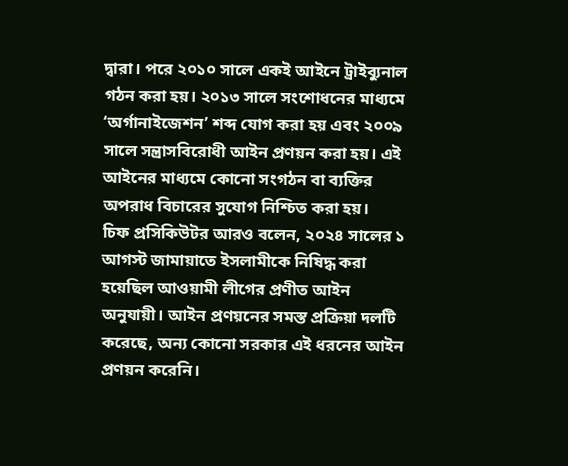দ্বারা। পরে ২০১০ সালে একই আইনে ট্রাইব্যুনাল গঠন করা হয়। ২০১৩ সালে সংশোধনের মাধ্যমে ‘অর্গানাইজেশন’ শব্দ যোগ করা হয় এবং ২০০৯ সালে সন্ত্রাসবিরোধী আইন প্রণয়ন করা হয়। এই আইনের মাধ্যমে কোনো সংগঠন বা ব্যক্তির অপরাধ বিচারের সুযোগ নিশ্চিত করা হয়।
চিফ প্রসিকিউটর আরও বলেন, ২০২৪ সালের ১ আগস্ট জামায়াতে ইসলামীকে নিষিদ্ধ করা হয়েছিল আওয়ামী লীগের প্রণীত আইন অনুযায়ী। আইন প্রণয়নের সমস্ত প্রক্রিয়া দলটি করেছে, অন্য কোনো সরকার এই ধরনের আইন প্রণয়ন করেনি।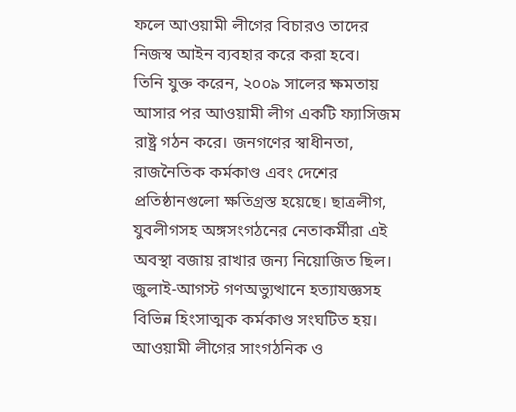ফলে আওয়ামী লীগের বিচারও তাদের নিজস্ব আইন ব্যবহার করে করা হবে।
তিনি যুক্ত করেন, ২০০৯ সালের ক্ষমতায় আসার পর আওয়ামী লীগ একটি ফ্যাসিজম রাষ্ট্র গঠন করে। জনগণের স্বাধীনতা, রাজনৈতিক কর্মকাণ্ড এবং দেশের প্রতিষ্ঠানগুলো ক্ষতিগ্রস্ত হয়েছে। ছাত্রলীগ, যুবলীগসহ অঙ্গসংগঠনের নেতাকর্মীরা এই অবস্থা বজায় রাখার জন্য নিয়োজিত ছিল। জুলাই-আগস্ট গণঅভ্যুত্থানে হত্যাযজ্ঞসহ বিভিন্ন হিংসাত্মক কর্মকাণ্ড সংঘটিত হয়।
আওয়ামী লীগের সাংগঠনিক ও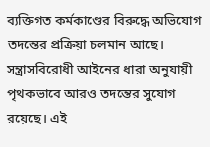ব্যক্তিগত কর্মকাণ্ডের বিরুদ্ধে অভিযোগ তদন্তের প্রক্রিয়া চলমান আছে। সন্ত্রাসবিরোধী আইনের ধারা অনুযায়ী পৃথকভাবে আরও তদন্তের সুযোগ রয়েছে। এই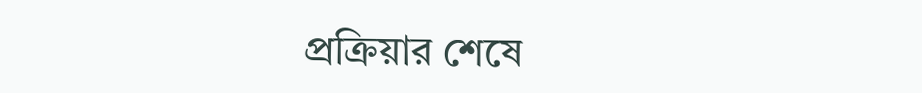প্রক্রিয়ার শেষে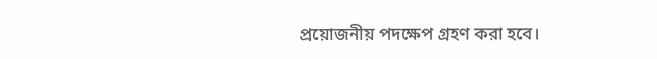প্রয়োজনীয় পদক্ষেপ গ্রহণ করা হবে।